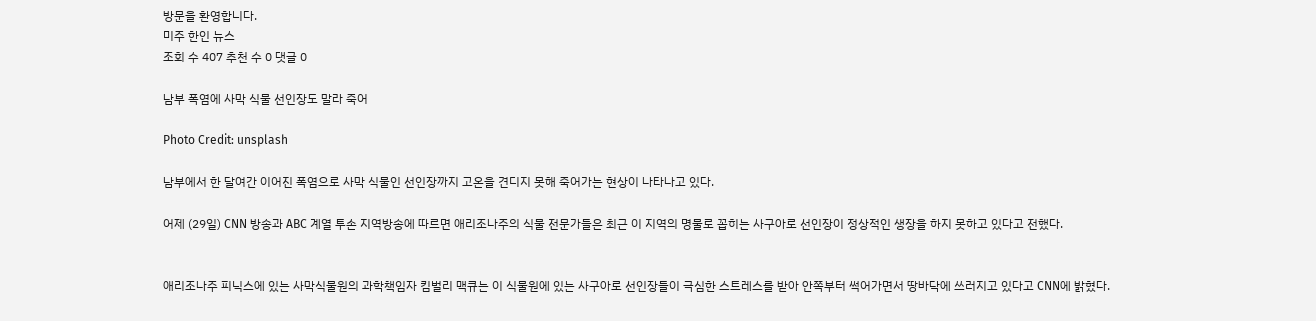방문을 환영합니다.
미주 한인 뉴스
조회 수 407 추천 수 0 댓글 0

남부 폭염에 사막 식물 선인장도 말라 죽어

Photo Credit: unsplash

남부에서 한 달여간 이어진 폭염으로 사막 식물인 선인장까지 고온을 견디지 못해 죽어가는 현상이 나타나고 있다.

어제 (29일) CNN 방송과 ABC 계열 투손 지역방송에 따르면 애리조나주의 식물 전문가들은 최근 이 지역의 명물로 꼽히는 사구아로 선인장이 정상적인 생장을 하지 못하고 있다고 전했다.


애리조나주 피닉스에 있는 사막식물원의 과학책임자 킴벌리 맥큐는 이 식물원에 있는 사구아로 선인장들이 극심한 스트레스를 받아 안쪽부터 썩어가면서 땅바닥에 쓰러지고 있다고 CNN에 밝혔다.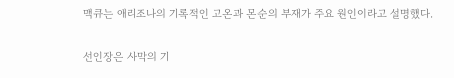맥큐는 애리조나의 기록적인 고온과 몬순의 부재가 주요 원인이라고 설명했다.

선인장은 사막의 기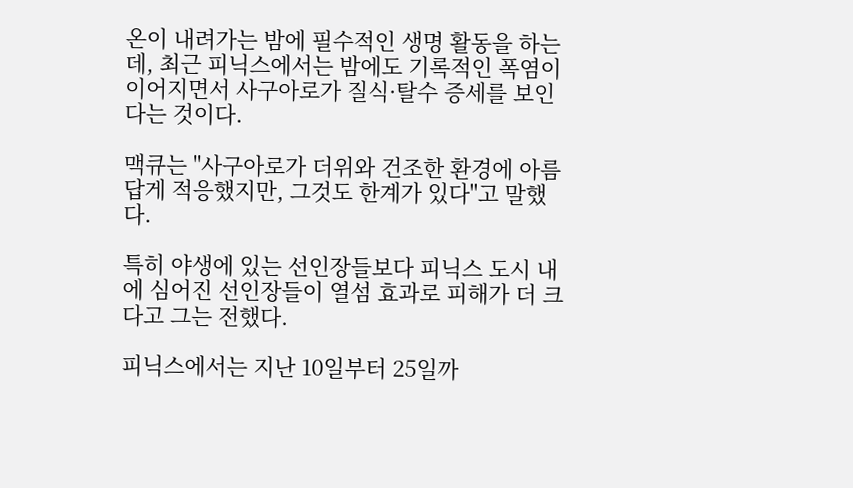온이 내려가는 밤에 필수적인 생명 활동을 하는데, 최근 피닉스에서는 밤에도 기록적인 폭염이 이어지면서 사구아로가 질식·탈수 증세를 보인다는 것이다.

맥큐는 "사구아로가 더위와 건조한 환경에 아름답게 적응했지만, 그것도 한계가 있다"고 말했다.

특히 야생에 있는 선인장들보다 피닉스 도시 내에 심어진 선인장들이 열섬 효과로 피해가 더 크다고 그는 전했다.

피닉스에서는 지난 10일부터 25일까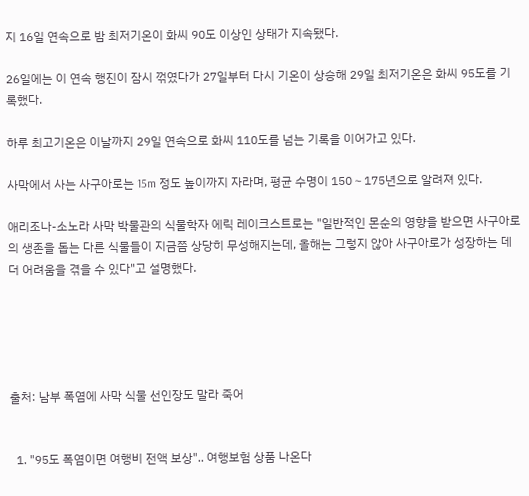지 16일 연속으로 밤 최저기온이 화씨 90도 이상인 상태가 지속됐다.

26일에는 이 연속 행진이 잠시 꺾였다가 27일부터 다시 기온이 상승해 29일 최저기온은 화씨 95도를 기록했다.

하루 최고기온은 이날까지 29일 연속으로 화씨 110도를 넘는 기록을 이어가고 있다.

사막에서 사는 사구아로는 15m 정도 높이까지 자라며, 평균 수명이 150∼175년으로 알려져 있다.

애리조나-소노라 사막 박물관의 식물학자 에릭 레이크스트로는 "일반적인 몬순의 영향을 받으면 사구아로의 생존을 돕는 다른 식물들이 지금쯤 상당히 무성해지는데, 올해는 그렇지 않아 사구아로가 성장하는 데 더 어려움을 겪을 수 있다"고 설명했다.





출처: 남부 폭염에 사막 식물 선인장도 말라 죽어


  1. "95도 폭염이면 여행비 전액 보상".. 여행보험 상품 나온다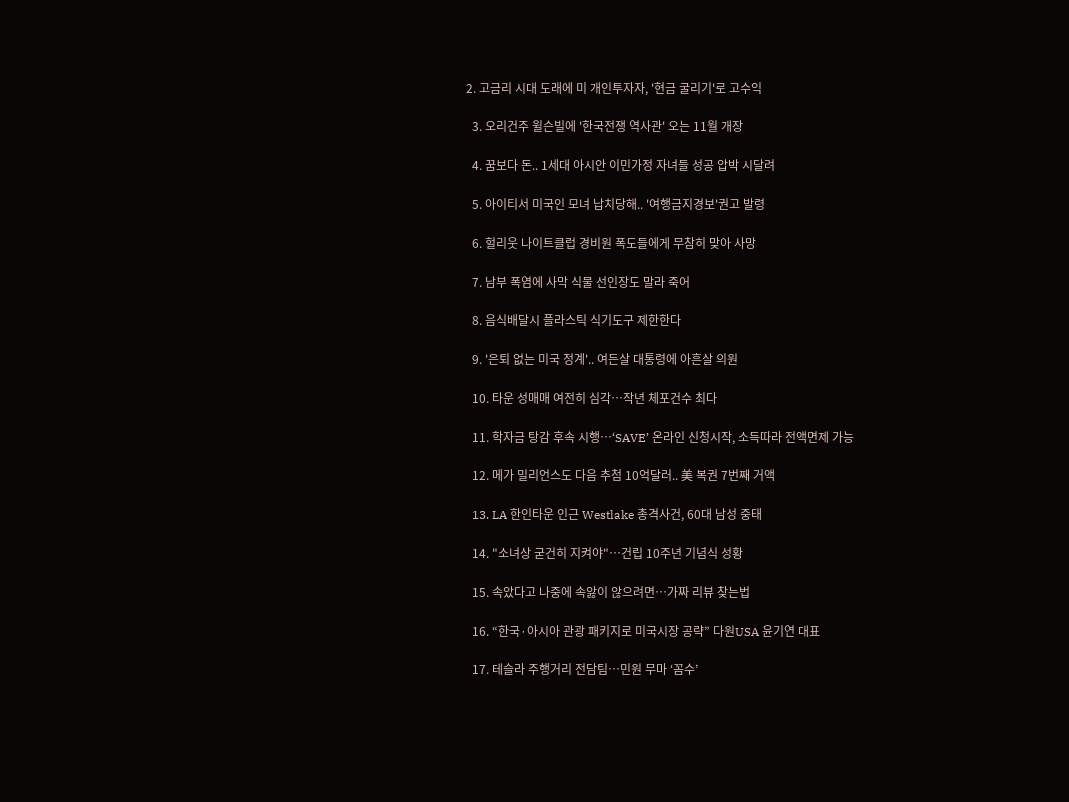2. 고금리 시대 도래에 미 개인투자자, '현금 굴리기'로 고수익

  3. 오리건주 윌슨빌에 '한국전쟁 역사관' 오는 11월 개장

  4. 꿈보다 돈.. 1세대 아시안 이민가정 자녀들 성공 압박 시달려

  5. 아이티서 미국인 모녀 납치당해.. '여행금지경보'권고 발령

  6. 헐리웃 나이트클럽 경비원 폭도들에게 무참히 맞아 사망

  7. 남부 폭염에 사막 식물 선인장도 말라 죽어

  8. 음식배달시 플라스틱 식기도구 제한한다

  9. '은퇴 없는 미국 정계'.. 여든살 대통령에 아흔살 의원

  10. 타운 성매매 여전히 심각…작년 체포건수 최다

  11. 학자금 탕감 후속 시행…‘SAVE’ 온라인 신청시작, 소득따라 전액면제 가능

  12. 메가 밀리언스도 다음 추첨 10억달러.. 美 복권 7번째 거액

  13. LA 한인타운 인근 Westlake 총격사건, 60대 남성 중태

  14. "소녀상 굳건히 지켜야"…건립 10주년 기념식 성황

  15. 속았다고 나중에 속앓이 않으려면…가짜 리뷰 찾는법

  16. “한국·아시아 관광 패키지로 미국시장 공략” 다원USA 윤기연 대표

  17. 테슬라 주행거리 전담팀…민원 무마 ‘꼼수’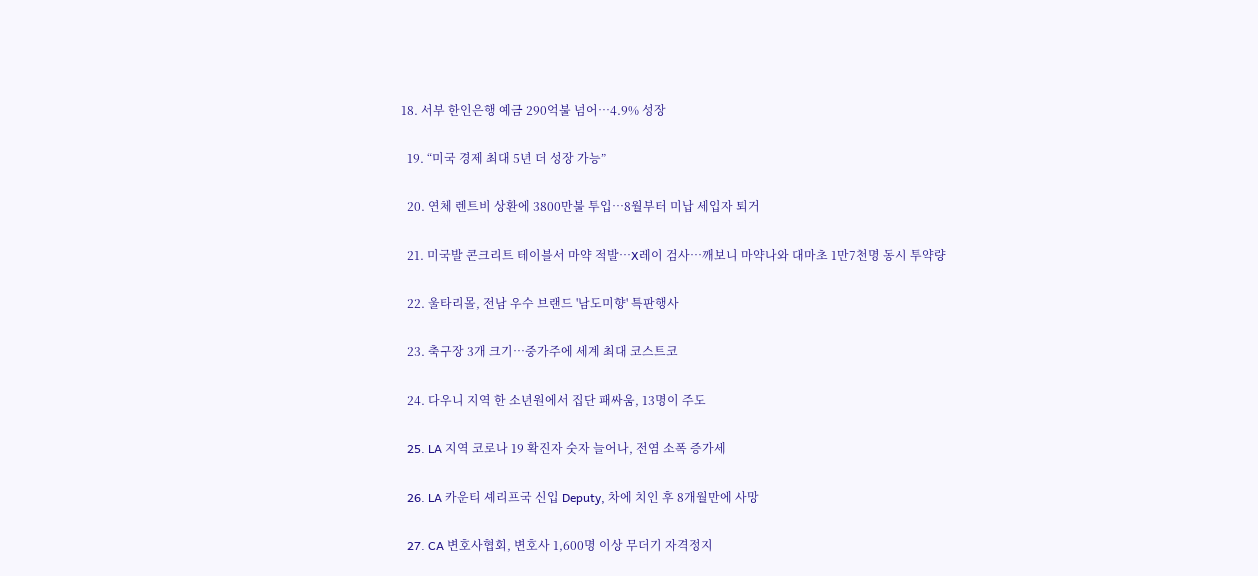18. 서부 한인은행 예금 290억불 넘어…4.9% 성장

  19. “미국 경제 최대 5년 더 성장 가능”

  20. 연체 렌트비 상환에 3800만불 투입…8월부터 미납 세입자 퇴거

  21. 미국발 콘크리트 테이블서 마약 적발…X레이 검사…깨보니 마약나와 대마초 1만7천명 동시 투약량

  22. 울타리몰, 전남 우수 브랜드 '남도미향' 특판행사

  23. 축구장 3개 크기…중가주에 세계 최대 코스트코

  24. 다우니 지역 한 소년원에서 집단 패싸움, 13명이 주도

  25. LA 지역 코로나 19 확진자 숫자 늘어나, 전염 소폭 증가세

  26. LA 카운티 셰리프국 신입 Deputy, 차에 치인 후 8개월만에 사망

  27. CA 변호사협회, 변호사 1,600명 이상 무더기 자격정지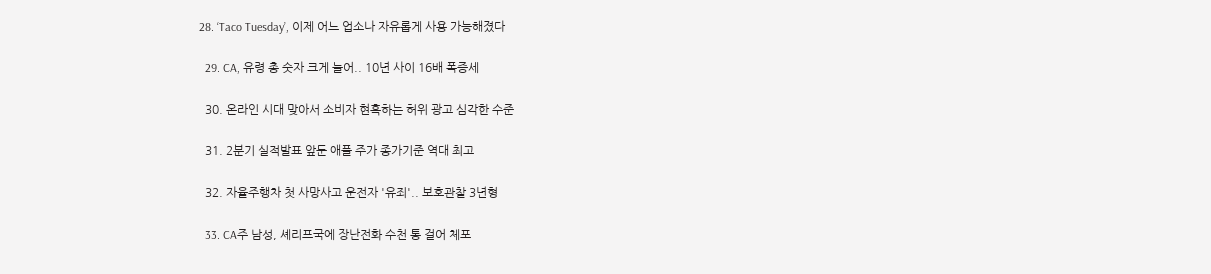28. ‘Taco Tuesday’, 이제 어느 업소나 자유롭게 사용 가능해졌다

  29. CA, 유령 총 숫자 크게 늘어.. 10년 사이 16배 폭증세

  30. 온라인 시대 맞아서 소비자 현혹하는 허위 광고 심각한 수준

  31. 2분기 실적발표 앞둔 애플 주가 종가기준 역대 최고

  32. 자율주행차 첫 사망사고 운전자 '유죄'.. 보호관찰 3년형

  33. CA주 남성, 셰리프국에 장난전화 수천 통 걸어 체포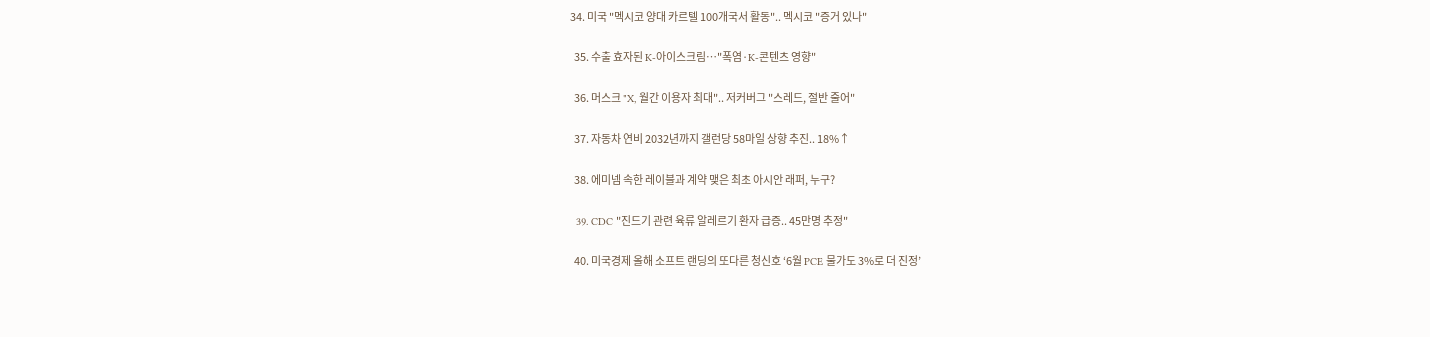34. 미국 "멕시코 양대 카르텔 100개국서 활동".. 멕시코 "증거 있나"

  35. 수출 효자된 K-아이스크림…"폭염·K-콘텐츠 영향"

  36. 머스크 "X, 월간 이용자 최대".. 저커버그 "스레드, 절반 줄어"

  37. 자동차 연비 2032년까지 갤런당 58마일 상향 추진.. 18%↑

  38. 에미넴 속한 레이블과 계약 맺은 최초 아시안 래퍼, 누구?

  39. CDC "진드기 관련 육류 알레르기 환자 급증.. 45만명 추정"

  40. 미국경제 올해 소프트 랜딩의 또다른 청신호 ‘6월 PCE 물가도 3%로 더 진정’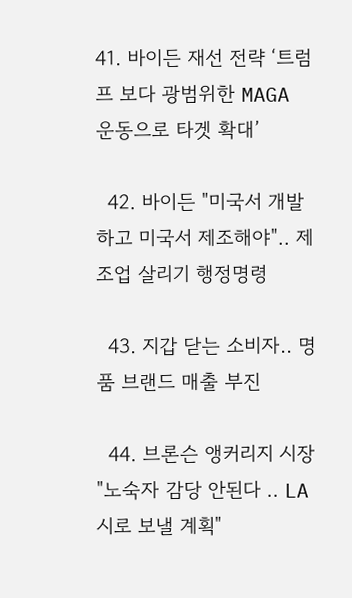41. 바이든 재선 전략 ‘트럼프 보다 광범위한 MAGA 운동으로 타겟 확대’

  42. 바이든 "미국서 개발하고 미국서 제조해야".. 제조업 살리기 행정명령

  43. 지갑 닫는 소비자.. 명품 브랜드 매출 부진

  44. 브론슨 앵커리지 시장 "노숙자 감당 안된다 .. LA시로 보낼 계획"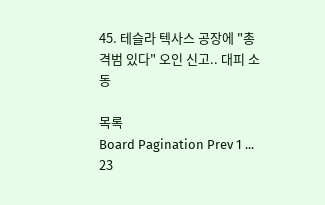45. 테슬라 텍사스 공장에 "총격범 있다" 오인 신고.. 대피 소동

목록
Board Pagination Prev 1 ... 23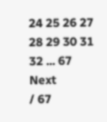24 25 26 27 28 29 30 31 32 ... 67 Next
/ 67